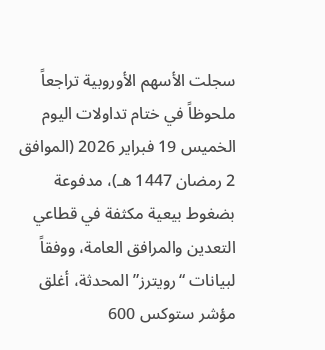سجلت الأسهم الأوروبية تراجعاً ملحوظاً في ختام تداولات اليوم الخميس 19 فبراير 2026 (الموافق 2 رمضان 1447 هـ)، مدفوعة بضغوط بيعية مكثفة في قطاعي التعدين والمرافق العامة، ووفقاً لبيانات “رويترز” المحدثة، أغلق مؤشر ستوكس 600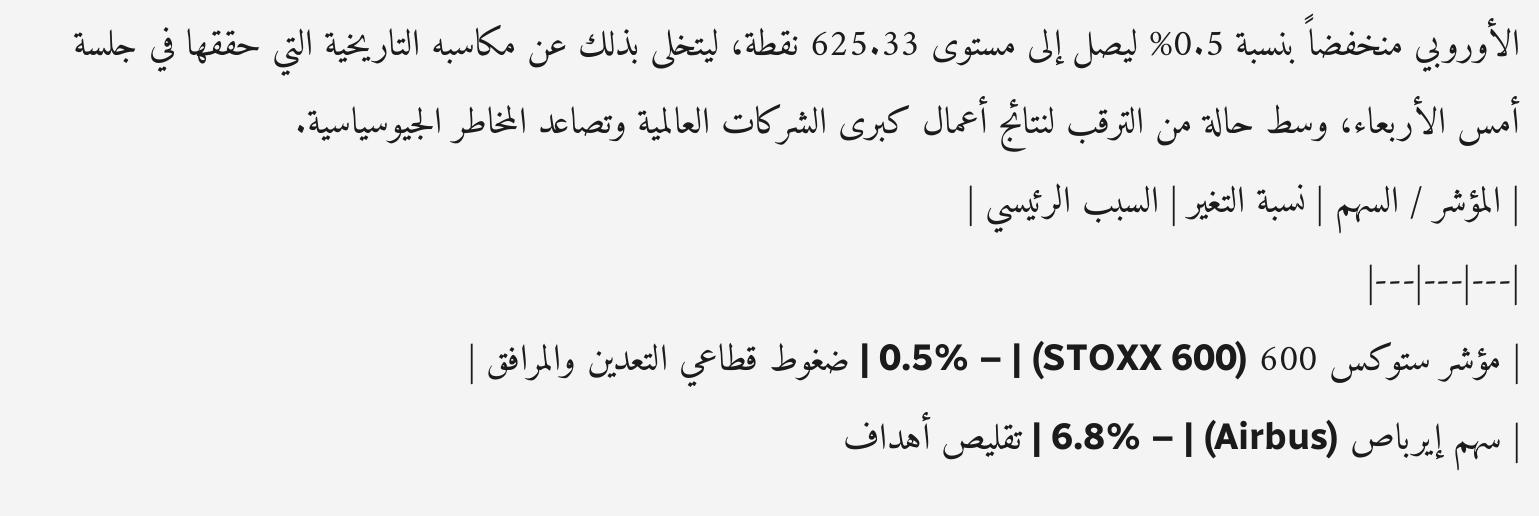الأوروبي منخفضاً بنسبة 0.5% ليصل إلى مستوى 625.33 نقطة، ليتخلى بذلك عن مكاسبه التاريخية التي حققها في جلسة أمس الأربعاء، وسط حالة من الترقب لنتائج أعمال كبرى الشركات العالمية وتصاعد المخاطر الجيوسياسية.
| المؤشر / السهم | نسبة التغير | السبب الرئيسي |
|---|---|---|
| مؤشر ستوكس 600 (STOXX 600) | – 0.5% | ضغوط قطاعي التعدين والمرافق |
| سهم إيرباص (Airbus) | – 6.8% | تقليص أهداف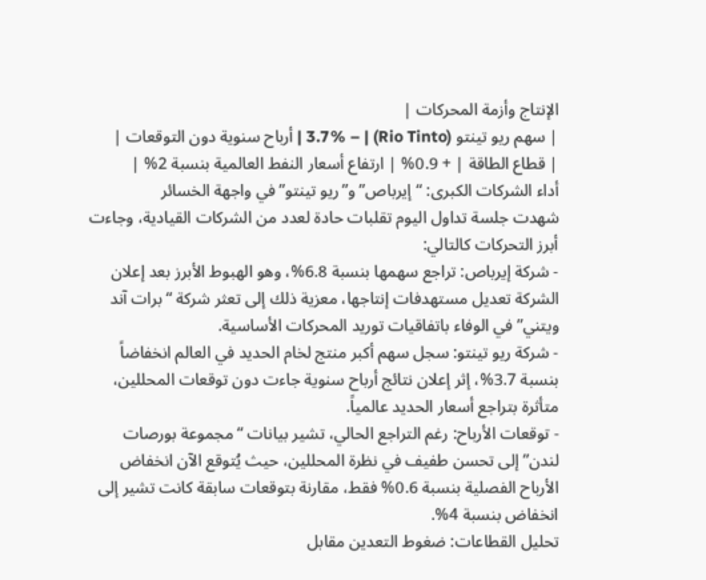الإنتاج وأزمة المحركات |
| سهم ريو تينتو (Rio Tinto) | – 3.7% | أرباح سنوية دون التوقعات |
| قطاع الطاقة | + 0.9% | ارتفاع أسعار النفط العالمية بنسبة 2% |
أداء الشركات الكبرى: “إيرباص” و”ريو تينتو” في واجهة الخسائر
شهدت جلسة تداول اليوم تقلبات حادة لعدد من الشركات القيادية، وجاءت أبرز التحركات كالتالي:
- شركة إيرباص: تراجع سهمها بنسبة 6.8%، وهو الهبوط الأبرز بعد إعلان الشركة تعديل مستهدفات إنتاجها، معزية ذلك إلى تعثر شركة “برات آند ويتني” في الوفاء باتفاقيات توريد المحركات الأساسية.
- شركة ريو تينتو: سجل سهم أكبر منتج لخام الحديد في العالم انخفاضاً بنسبة 3.7%، إثر إعلان نتائج أرباح سنوية جاءت دون توقعات المحللين، متأثرة بتراجع أسعار الحديد عالمياً.
- توقعات الأرباح: رغم التراجع الحالي، تشير بيانات “مجموعة بورصات لندن” إلى تحسن طفيف في نظرة المحللين، حيث يُتوقع الآن انخفاض الأرباح الفصلية بنسبة 0.6% فقط، مقارنة بتوقعات سابقة كانت تشير إلى انخفاض بنسبة 4%.
تحليل القطاعات: ضغوط التعدين مقابل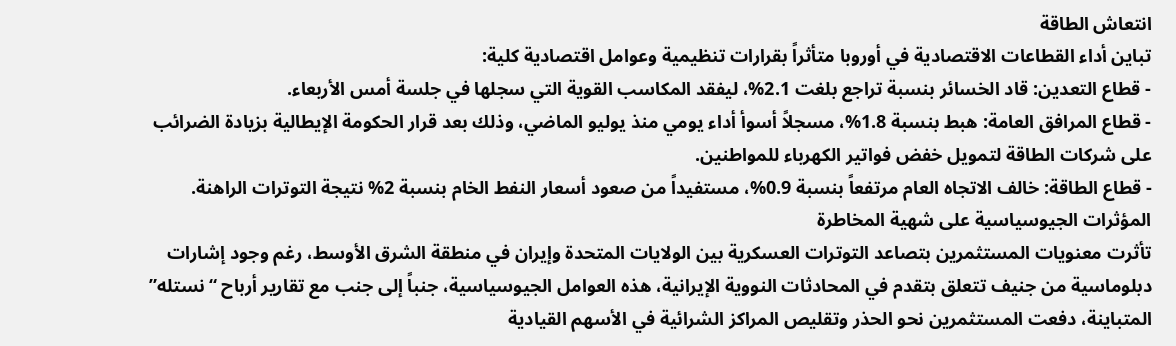انتعاش الطاقة
تباين أداء القطاعات الاقتصادية في أوروبا متأثراً بقرارات تنظيمية وعوامل اقتصادية كلية:
- قطاع التعدين: قاد الخسائر بنسبة تراجع بلغت 2.1%، ليفقد المكاسب القوية التي سجلها في جلسة أمس الأربعاء.
- قطاع المرافق العامة: هبط بنسبة 1.8%، مسجلاً أسوأ أداء يومي منذ يوليو الماضي، وذلك بعد قرار الحكومة الإيطالية بزيادة الضرائب على شركات الطاقة لتمويل خفض فواتير الكهرباء للمواطنين.
- قطاع الطاقة: خالف الاتجاه العام مرتفعاً بنسبة 0.9%، مستفيداً من صعود أسعار النفط الخام بنسبة 2% نتيجة التوترات الراهنة.
المؤثرات الجيوسياسية على شهية المخاطرة
تأثرت معنويات المستثمرين بتصاعد التوترات العسكرية بين الولايات المتحدة وإيران في منطقة الشرق الأوسط، رغم وجود إشارات دبلوماسية من جنيف تتعلق بتقدم في المحادثات النووية الإيرانية، هذه العوامل الجيوسياسية، جنباً إلى جنب مع تقارير أرباح “نستله” المتباينة، دفعت المستثمرين نحو الحذر وتقليص المراكز الشرائية في الأسهم القيادية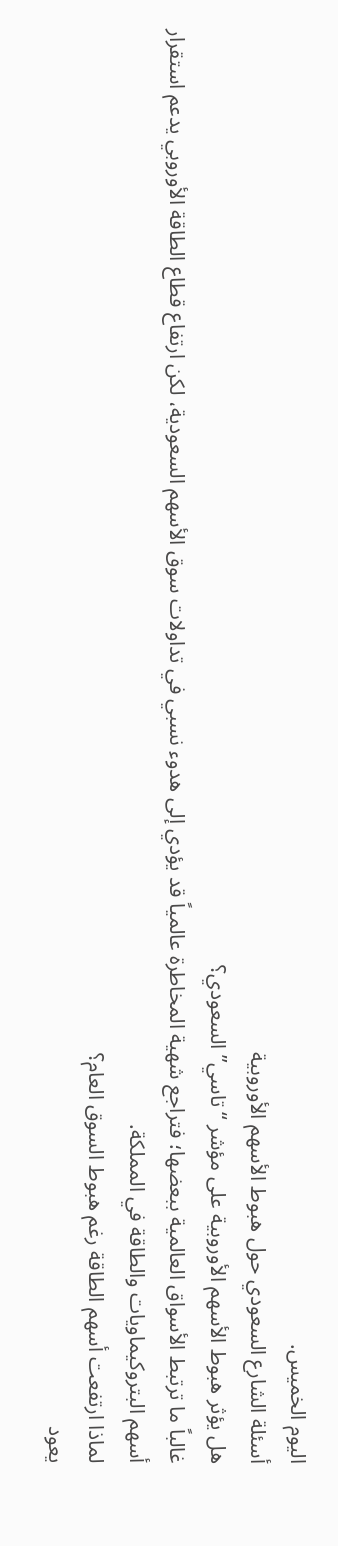اليوم الخميس.
أسئلة الشارع السعودي حول هبوط الأسهم الأوروبية
هل يؤثر هبوط الأسهم الأوروبية على مؤشر “تاسي” السعودي؟
غالباً ما ترتبط الأسواق العالمية ببعضها؛ فتراجع شهية المخاطرة عالمياً قد يؤدي إلى هدوء نسبي في تداولات سوق الأسهم السعودية، لكن ارتفاع قطاع الطاقة الأوروبي يدعم استقرار أسهم البتروكيماويات والطاقة في المملكة.
لماذا ارتفعت أسهم الطاقة رغم هبوط السوق العام؟
يعود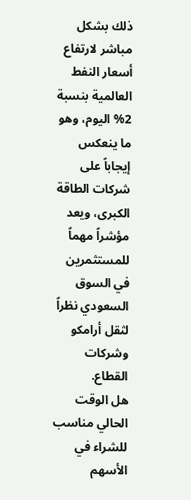ذلك بشكل مباشر لارتفاع أسعار النفط العالمية بنسبة 2% اليوم، وهو ما ينعكس إيجاباً على شركات الطاقة الكبرى، ويعد مؤشراً مهماً للمستثمرين في السوق السعودي نظراً لثقل أرامكو وشركات القطاع.
هل الوقت الحالي مناسب للشراء في الأسهم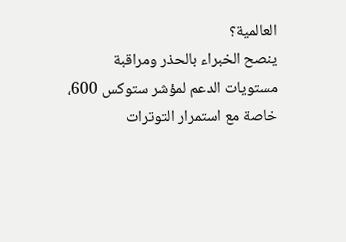العالمية؟
ينصح الخبراء بالحذر ومراقبة مستويات الدعم لمؤشر ستوكس 600، خاصة مع استمرار التوترات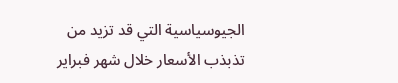الجيوسياسية التي قد تزيد من تذبذب الأسعار خلال شهر فبراير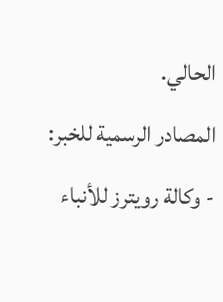الحالي.
المصادر الرسمية للخبر:
- وكالة رويترز للأنباء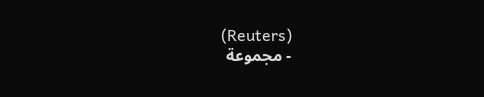(Reuters)
- مجموعة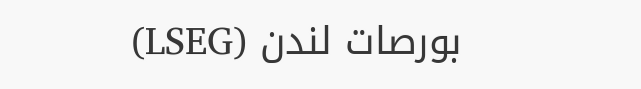بورصات لندن (LSEG)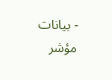- بيانات مؤشر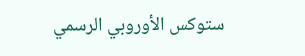ستوكس الأوروبي الرسمي